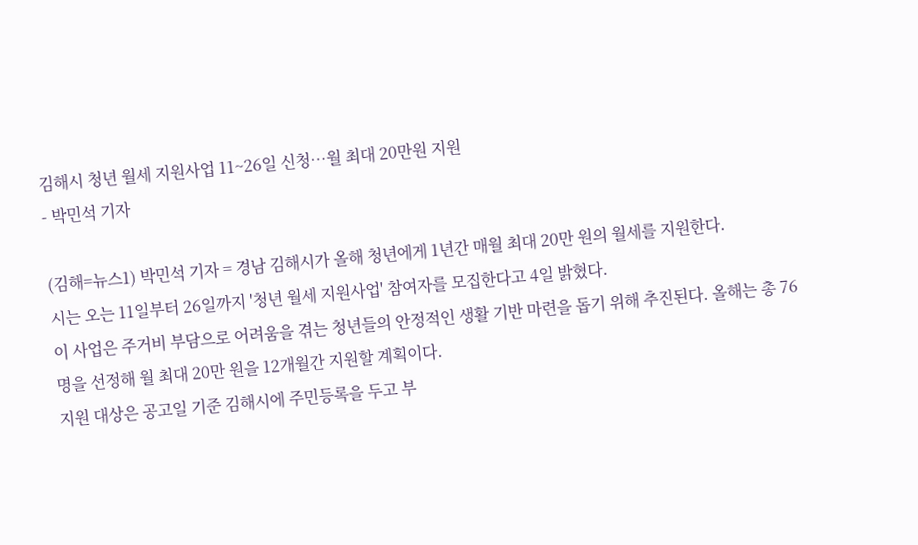김해시 청년 월세 지원사업 11~26일 신청…월 최대 20만원 지원
- 박민석 기자

(김해=뉴스1) 박민석 기자 = 경남 김해시가 올해 청년에게 1년간 매월 최대 20만 원의 월세를 지원한다.
시는 오는 11일부터 26일까지 '청년 월세 지원사업' 참여자를 모집한다고 4일 밝혔다.
이 사업은 주거비 부담으로 어려움을 겪는 청년들의 안정적인 생활 기반 마련을 돕기 위해 추진된다. 올해는 총 76명을 선정해 월 최대 20만 원을 12개월간 지원할 계획이다.
지원 대상은 공고일 기준 김해시에 주민등록을 두고 부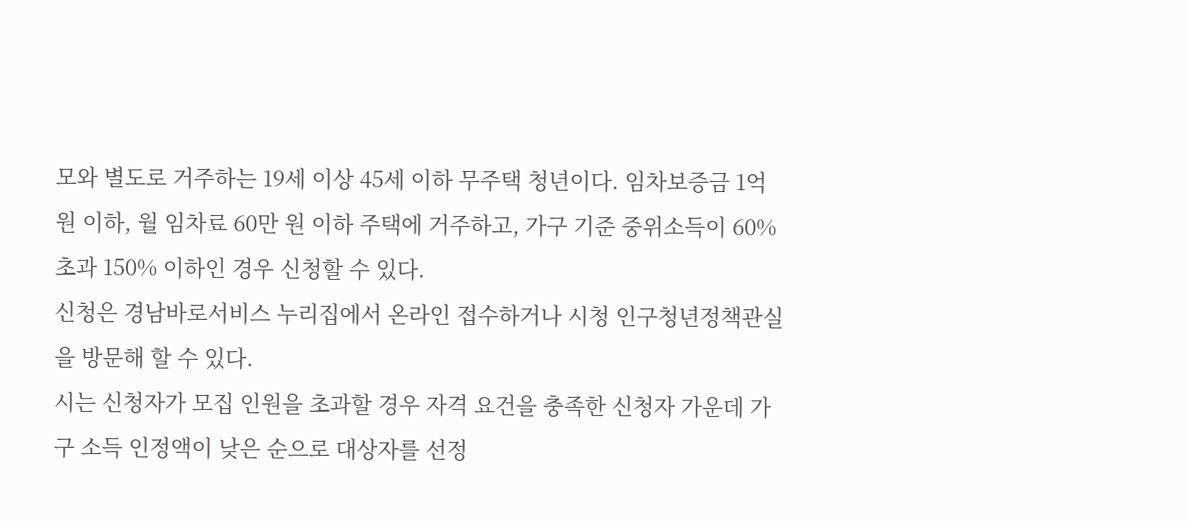모와 별도로 거주하는 19세 이상 45세 이하 무주택 청년이다. 임차보증금 1억 원 이하, 월 임차료 60만 원 이하 주택에 거주하고, 가구 기준 중위소득이 60% 초과 150% 이하인 경우 신청할 수 있다.
신청은 경남바로서비스 누리집에서 온라인 접수하거나 시청 인구청년정책관실을 방문해 할 수 있다.
시는 신청자가 모집 인원을 초과할 경우 자격 요건을 충족한 신청자 가운데 가구 소득 인정액이 낮은 순으로 대상자를 선정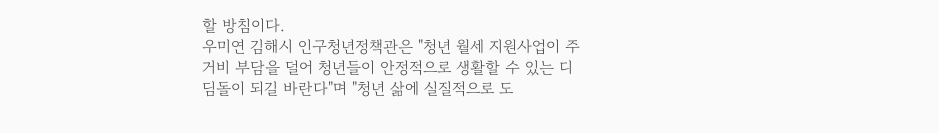할 방침이다.
우미연 김해시 인구청년정책관은 "청년 월세 지원사업이 주거비 부담을 덜어 청년들이 안정적으로 생활할 수 있는 디딤돌이 되길 바란다"며 "청년 삶에 실질적으로 도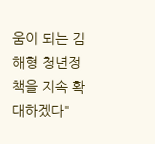움이 되는 김해형 청년정책을 지속 확대하겠다"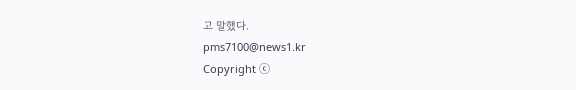고 말했다.
pms7100@news1.kr
Copyright ⓒ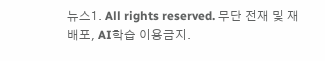뉴스1. All rights reserved. 무단 전재 및 재배포, AI학습 이용금지.